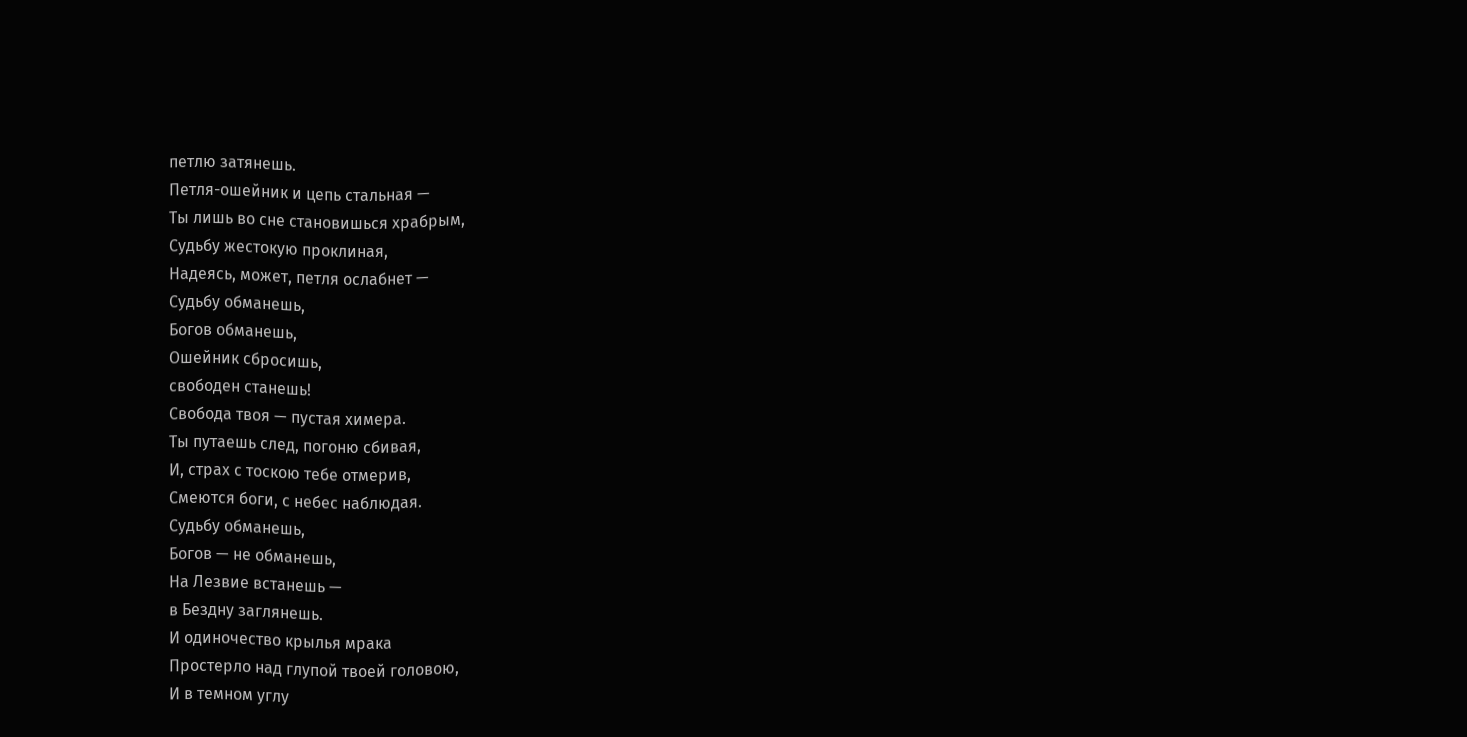петлю затянешь.
Петля-ошейник и цепь стальная —
Ты лишь во сне становишься храбрым,
Судьбу жестокую проклиная,
Надеясь, может, петля ослабнет —
Судьбу обманешь,
Богов обманешь,
Ошейник сбросишь,
свободен станешь!
Свобода твоя — пустая химера.
Ты путаешь след, погоню сбивая,
И, страх с тоскою тебе отмерив,
Смеются боги, с небес наблюдая.
Судьбу обманешь,
Богов — не обманешь,
На Лезвие встанешь —
в Бездну заглянешь.
И одиночество крылья мрака
Простерло над глупой твоей головою,
И в темном углу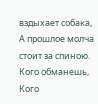вздыхает собака,
А прошлое молча стоит за спиною.
Кого обманешь,
Кого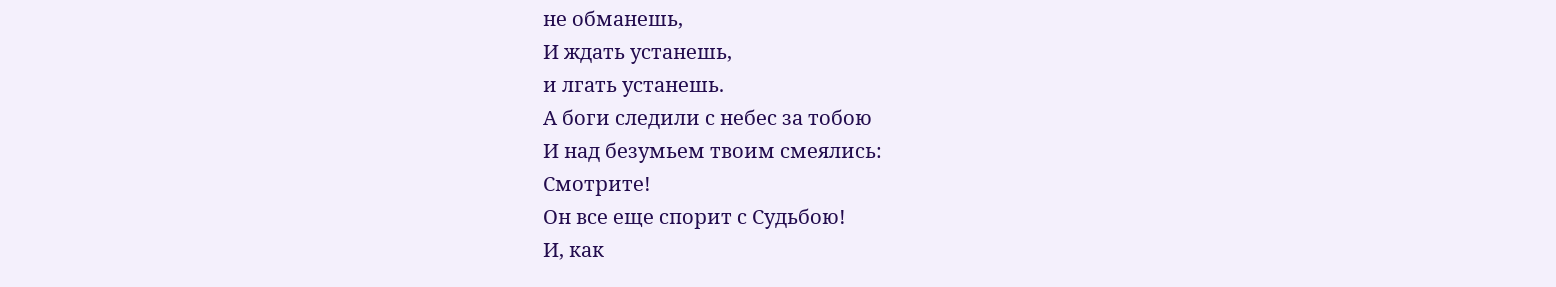не обманешь,
И ждать устанешь,
и лгать устанешь.
А боги следили с небес за тобою
И над безумьем твоим смеялись:
Смотрите!
Он все еще спорит с Судьбою!
И, как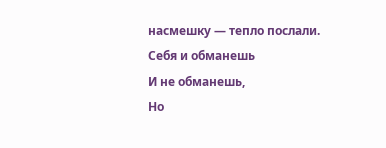насмешку — тепло послали.
Себя и обманешь
И не обманешь,
Но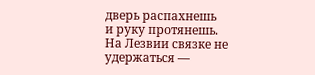дверь распахнешь
и руку протянешь.
На Лезвии связке не удержаться —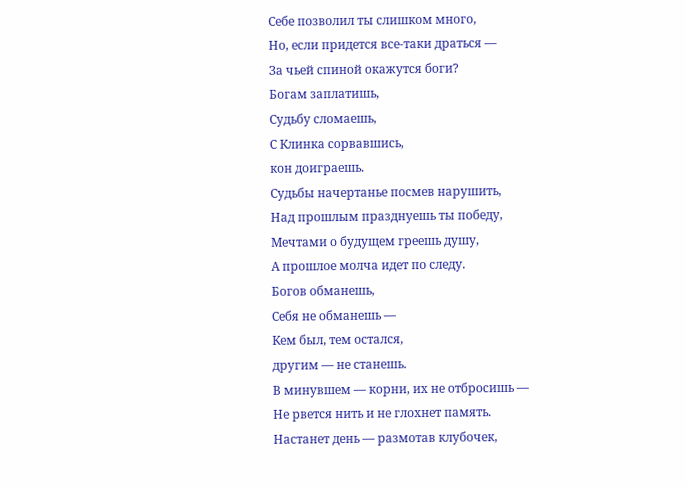Себе позволил ты слишком много,
Но, если придется все-таки драться —
За чьей спиной окажутся боги?
Богам заплатишь,
Судьбу сломаешь,
С Клинка сорвавшись,
кон доиграешь.
Судьбы начертанье посмев нарушить,
Над прошлым празднуешь ты победу,
Мечтами о будущем греешь душу,
А прошлое молча идет по следу.
Богов обманешь,
Себя не обманешь —
Кем был, тем остался,
другим — не станешь.
В минувшем — корни, их не отбросишь —
Не рвется нить и не глохнет память.
Настанет день — размотав клубочек,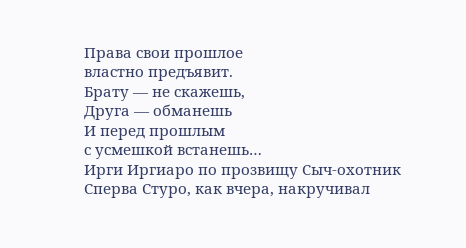Права свои прошлое
властно предъявит.
Брату — не скажешь,
Друга — обманешь
И перед прошлым
с усмешкой встанешь…
Ирги Иргиаро по прозвищу Сыч-охотник
Сперва Стуро, как вчера, накручивал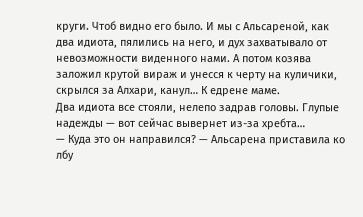круги. Чтоб видно его было. И мы с Альсареной, как два идиота, пялились на него, и дух захватывало от невозможности виденного нами. А потом козява заложил крутой вираж и унесся к черту на куличики, скрылся за Алхари, канул… К едрене маме.
Два идиота все стояли, нелепо задрав головы. Глупые надежды — вот сейчас вывернет из-за хребта…
— Куда это он направился? — Альсарена приставила ко лбу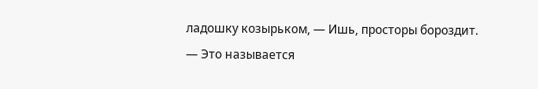ладошку козырьком, — Ишь, просторы бороздит.
— Это называется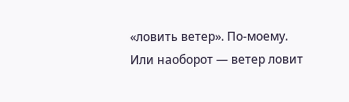«ловить ветер». По-моему.
Или наоборот — ветер ловит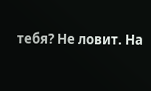тебя? Не ловит. На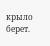крыло берет.